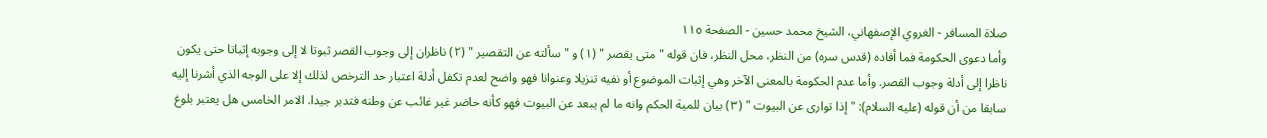صلاة المسافر - الغروي الإصفهاني، الشيخ محمد حسين - الصفحة ١١٥
وأما دعوى الحكومة فما أفاده (قدس سره) من النظر، محل النظر، فان قوله " متى يقصر " (١) و " سألته عن التقصير " (٢) ناظران إلى وجوب القصر ثبوتا لا إلى وجوبه إثباتا حتى يكون ناظرا إلى أدلة وجوب القصر. وأما عدم الحكومة بالمعنى الآخر وهي إثبات الموضوع أو نفيه تنزيلا وعنوانا فهو واضح لعدم تكفل أدلة اعتبار حد الترخص لذلك إلا على الوجه الذي أشرنا إليه سابقا من أن قوله (عليه السلام): " إذا توارى عن البيوت " (٣) بيان للمية الحكم وانه ما لم يبعد عن البيوت فهو كأنه حاضر غير غائب عن وطنه فتدبر جيدا. الامر الخامس هل يعتبر بلوغ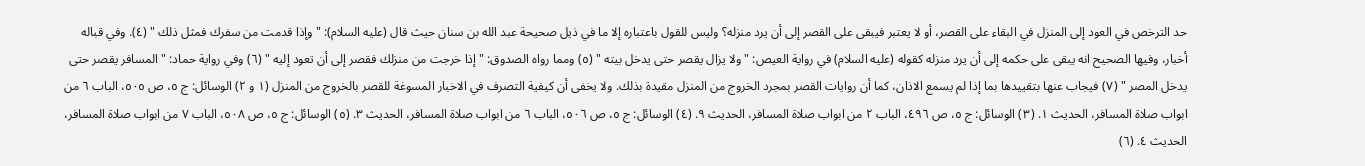حد الترخص في العود إلى المنزل في البقاء على القصر، أو لا يعتبر فيبقى على القصر إلى أن يرد منزله؟ وليس للقول باعتباره إلا ما في ذيل صحيحة عبد الله بن سنان حيث قال (عليه السلام): " وإذا قدمت من سفرك فمثل ذلك " (٤). وفي قباله أخبار، وفيها الصحيح انه يبقى على حكمه إلى أن يرد منزله كقوله (عليه السلام) في رواية العيص: " ولا يزال يقصر حتى يدخل بيته " (٥) ومما رواه الصدوق: " إذا خرجت من منزلك فقصر إلى أن تعود إليه " (٦) وفي رواية حماد: " المسافر يقصر حتى يدخل المصر " (٧) فيجاب عنها بتقييدها بما إذا لم يسمع الاذان، كما أن روايات القصر بمجرد الخروج من المنزل مقيدة بذلك. ولا يخفى أن كيفية التصرف في الاخبار المسوغة للقصر بالخروج من المنزل (١ و ٢) الوسائل: ج ٥، ص ٥٠٥، الباب ٦ من ابواب صلاة المسافر، الحديث ١. (٣) الوسائل: ج ٥، ص ٤٩٦، الباب ٢ من ابواب صلاة المسافر، الحديث ٩. (٤) الوسائل: ج ٥، ص ٥٠٦، الباب ٦ من ابواب صلاة المسافر، الحديث ٣. (٥) الوسائل: ج ٥، ص ٥٠٨، الباب ٧ من ابواب صلاة المسافر، الحديث ٤. (٦)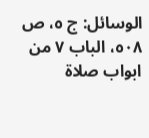الوسائل: ج ٥، ص ٥٠٨، الباب ٧ من ابواب صلاة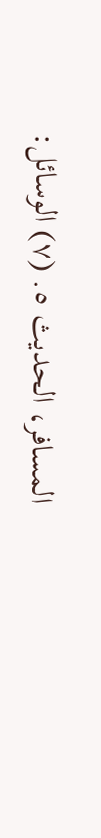المسافر، الحديث ٥. (٧) الوسائل: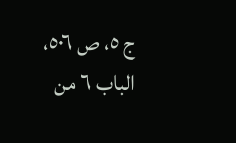ج ٥، ص ٥٠٦، الباب ٦ من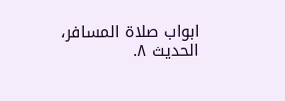ابواب صلاة المسافر، الحديث ٨.